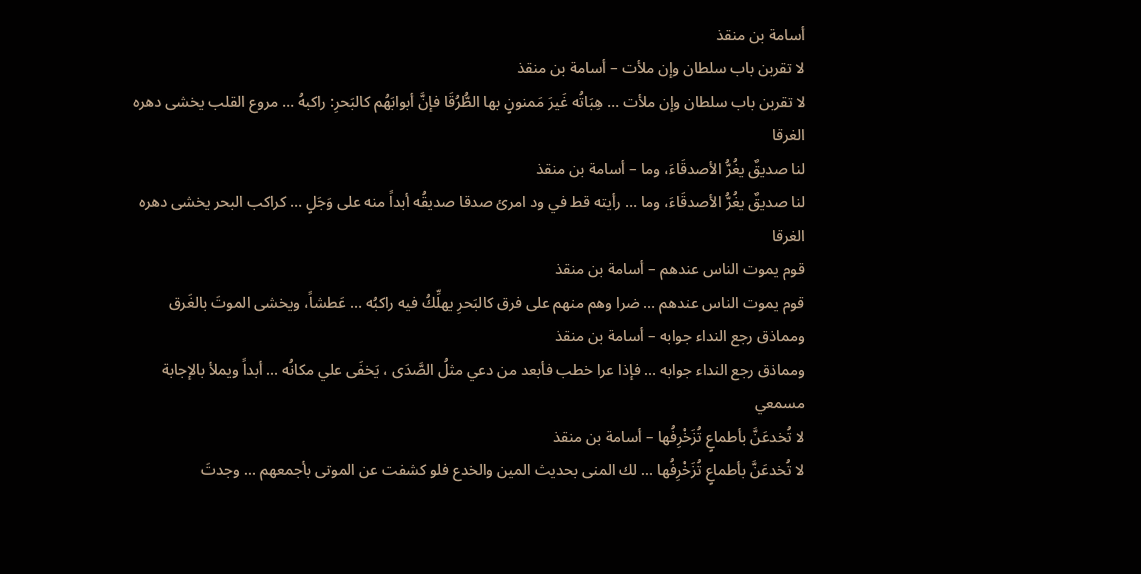أسامة بن منقذ
لا تقربن باب سلطان وإن ملأت – أسامة بن منقذ
لا تقربن باب سلطان وإن ملأت … هِبَاتُه غَيرَ مَمنونٍ بها الطُّرُقَا فإنَّ أبوابَهُم كالبَحرِ: راكبهُ … مروع القلب يخشى دهره الغرقا
لنا صديقٌ يغُرُّ الأصدقَاءَ، وما – أسامة بن منقذ
لنا صديقٌ يغُرُّ الأصدقَاءَ، وما … رأيته قط في ود امرئ صدقا صديقُه أبداً منه على وَجَلٍ … كراكب البحر يخشى دهره الغرقا
قوم يموت الناس عندهم – أسامة بن منقذ
قوم يموت الناس عندهم … ضرا وهم منهم على فرق كالبَحرِ يهلِّكُ فيه راكبُه … عَطشاً، ويخشى الموتَ بالغَرق
ومماذق رجع النداء جوابه – أسامة بن منقذ
ومماذق رجع النداء جوابه … فإذا عرا خطب فأبعد من دعي مثلُ الصَّدَى ، يَخفَى علي مكانُه … أبداً ويملأ بالإجابة مسمعي
لا تُخدعَنَّ بأطماعٍ تُزَخْرِفُها – أسامة بن منقذ
لا تُخدعَنَّ بأطماعٍ تُزَخْرِفُها … لك المنى بحديث المين والخدع فلو كشفت عن الموتى بأجمعهم … وجدتَ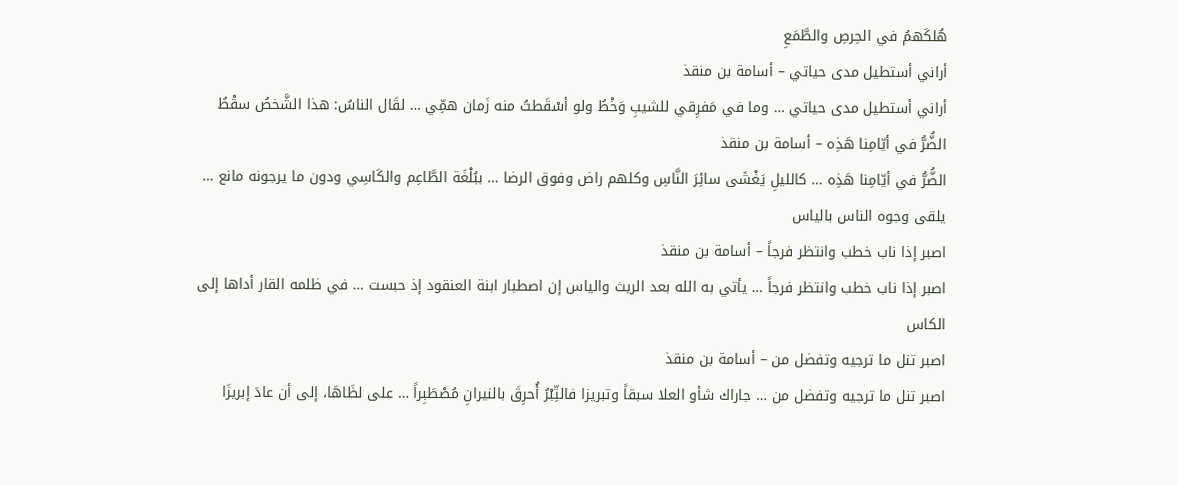هُلكَهمُ في الحِرصِ والطَّمَعِ
أراني أستطيل مدى حياتي – أسامة بن منقذ
أراني أستطيل مدى حياتي … وما في مَفرِقي للشيبِ وَخْطُ ولو أسْقَطتُ منه زَمان همِّي … لقَال الناسُ: هذا الشَّخصُ سقْطُ
الضُّرُّ في أيّامِنا هَذِه – أسامة بن منقذ
الضُّرُّ في أيّامِنا هَذِه … كالليلِ يَغْشَى سائِرَ النَّاسِ وكلهم راض وفوق الرضا … ببُلْغَة الطَّاعِم والكَاسِي ودون ما يرجونه مانع … يلقى وجوه الناس بالياس
اصبر إذا ناب خطب وانتظر فرجاً – أسامة بن منقذ
اصبر إذا ناب خطب وانتظر فرجاً … يأتي به الله بعد الريث والياس إن اصطبار ابنة العنقود إذ حبست … في ظلمه القار أداها إلى الكاس
اصبر تنل ما ترجيه وتفضل من – أسامة بن منقذ
اصبر تنل ما ترجيه وتفضل من … جاراك شأو العلا سبقاً وتبريزا فالتِّبْرُ أُحرِقَ بالنيرانِ مُصْطَبِراً … على لظَاهَا، إلى أن عادَ إبريزَا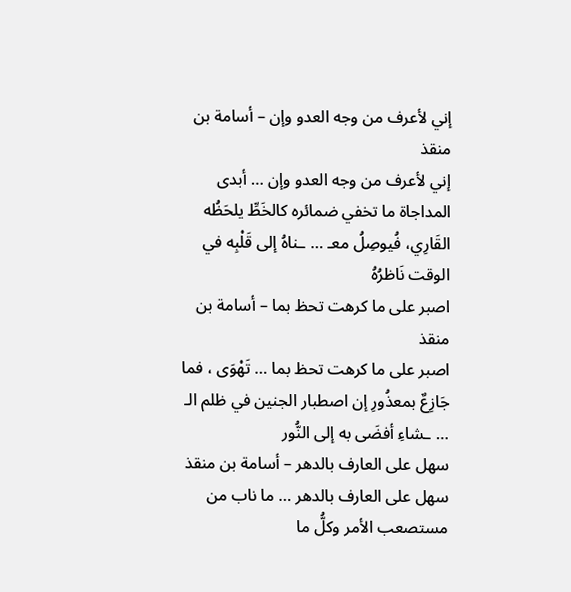إني لأعرف من وجه العدو وإن – أسامة بن منقذ
إني لأعرف من وجه العدو وإن … أبدى المداجاة ما تخفي ضمائره كالخَطِّ يلحَظُه القَارِي، فُيوصِلُ معـ … ـناهُ إلى قَلْبِه في الوقت نَاظرُهُ
اصبر على ما كرهت تحظ بما – أسامة بن منقذ
اصبر على ما كرهت تحظ بما … تَهْوَى ، فما جَازِعٌ بمعذُورِ إن اصطبار الجنين في ظلم الـ … ـشاءِ أفضَى به إلى النُّور
سهل على العارف بالدهر – أسامة بن منقذ
سهل على العارف بالدهر … ما ناب من مستصعب الأمر وكلُّ ما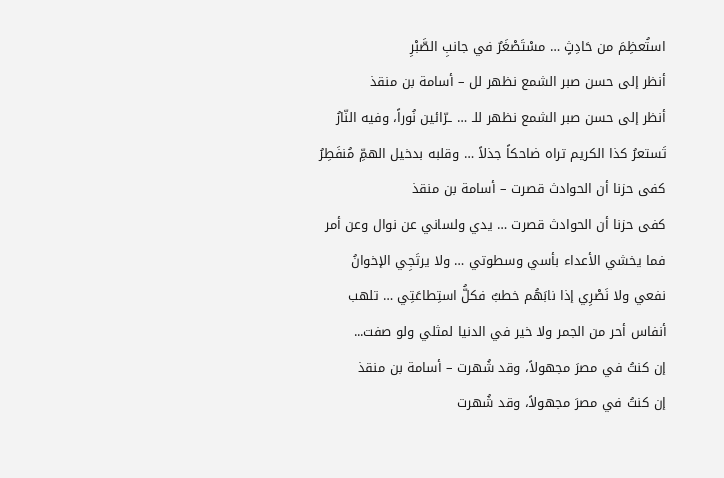استُعظِمَ من حَادِثٍ … مسْتَصْغَرٌ في جانبِ الصَّبْرِ
أنظر إلى حسن صبر الشمع نظهر لل – أسامة بن منقذ
أنظر إلى حسن صبر الشمع نظهر للـ … ـرّائين نُوراً، وفيه النّارُ تَستعرُ كذا الكريم تراه ضاحكاً جذلاً … وقلبه بدخيل الهمِّ مُنفَطِرُ
كفى حزنا أن الحوادث قصرت – أسامة بن منقذ
كفى حزنا أن الحوادث قصرت … يدي ولساني عن نوال وعن أمر فما يخشي الأعداء بأسي وسطوتي … ولا يرتَجِي الإخوانُ نفعي ولا نَصْرِي إذا نابَهُم خطبٌ فكلُّ استِطاعَتِي … تلهب أنفاس أحر من الجمر ولا خير في الدنيا لمثلي ولو صفت...
إن كنتُ في مصرَ مجهولاً، وقد شُهرت – أسامة بن منقذ
إن كنتُ في مصرَ مجهولاً، وقد شُهرت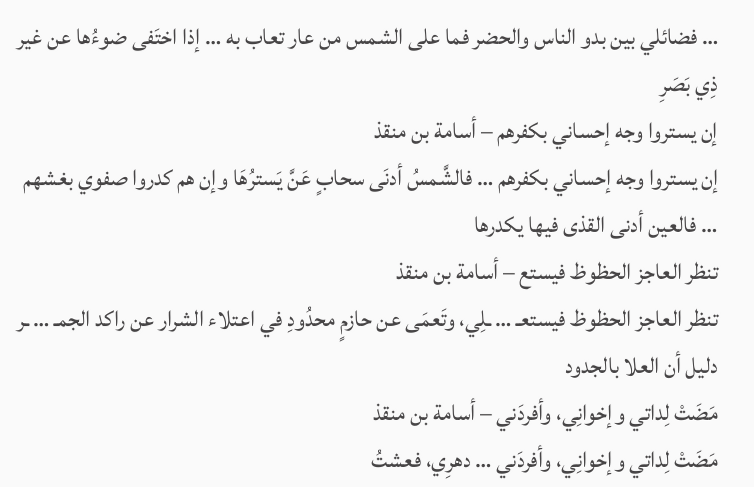… فضائلي بين بدو الناس والحضر فما على الشمس من عار تعاب به … إذا اختَفى ضوءُها عن غير ذِي بَصَرِ
إن يستروا وجه إحساني بكفرهم – أسامة بن منقذ
إن يستروا وجه إحساني بكفرهم … فالشَّمسُ أدنَى سحابٍ عَنَّ يَسترُهَا وإن هم كدروا صفوي بغشهم … فالعين أدنى القذى فيها يكدرها
تنظر العاجز الحظوظ فيستع – أسامة بن منقذ
تنظر العاجز الحظوظ فيستعـ … ـلِي، وتَعمَى عن حازمٍ محدُودِ في اعتلاء الشرار عن راكد الجمـ … ـر دليل أن العلا بالجدود
مَضَتْ لِداتي وإخوانِي، وأفردَني – أسامة بن منقذ
مَضَتْ لِداتي وإخوانِي، وأفردَني … دهرِي، فعشتُ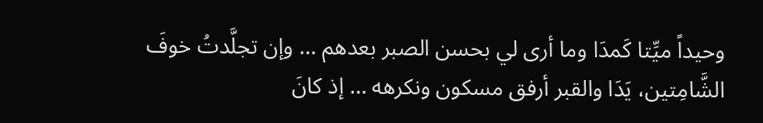وحيداً ميِّتا كَمدَا وما أرى لي بحسن الصبر بعدهم … وإن تجلَّدتُ خوفَ الشَّامِتين، يَدَا والقبر أرفق مسكون ونكرهه … إذ كانَ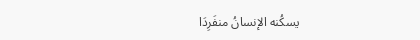يسكُنه الإنسانُ منفَرِدَا